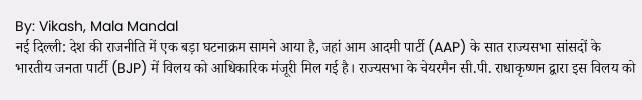By: Vikash, Mala Mandal
नई दिल्ली: देश की राजनीति में एक बड़ा घटनाक्रम सामने आया है, जहां आम आदमी पार्टी (AAP) के सात राज्यसभा सांसदों के भारतीय जनता पार्टी (BJP) में विलय को आधिकारिक मंजूरी मिल गई है। राज्यसभा के चेयरमैन सी.पी. राधाकृष्णन द्वारा इस विलय को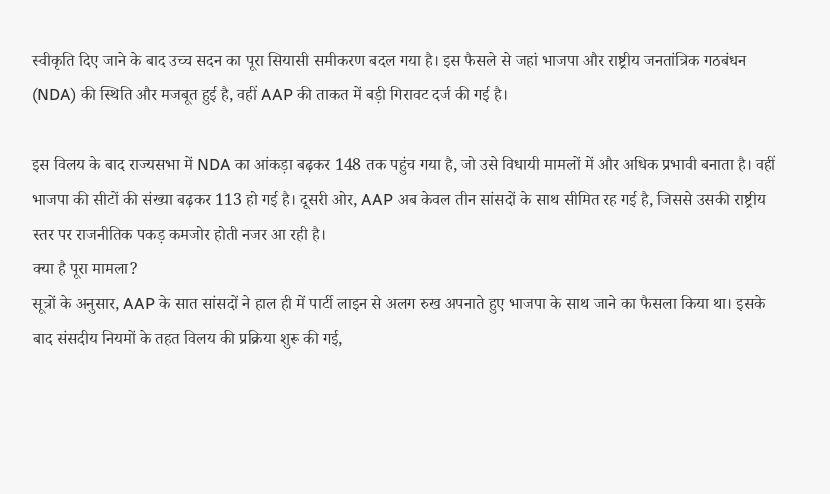स्वीकृति दिए जाने के बाद उच्च सदन का पूरा सियासी समीकरण बदल गया है। इस फैसले से जहां भाजपा और राष्ट्रीय जनतांत्रिक गठबंधन (NDA) की स्थिति और मजबूत हुई है, वहीं AAP की ताकत में बड़ी गिरावट दर्ज की गई है।

इस विलय के बाद राज्यसभा में NDA का आंकड़ा बढ़कर 148 तक पहुंच गया है, जो उसे विधायी मामलों में और अधिक प्रभावी बनाता है। वहीं भाजपा की सीटों की संख्या बढ़कर 113 हो गई है। दूसरी ओर, AAP अब केवल तीन सांसदों के साथ सीमित रह गई है, जिससे उसकी राष्ट्रीय स्तर पर राजनीतिक पकड़ कमजोर होती नजर आ रही है।
क्या है पूरा मामला?
सूत्रों के अनुसार, AAP के सात सांसदों ने हाल ही में पार्टी लाइन से अलग रुख अपनाते हुए भाजपा के साथ जाने का फैसला किया था। इसके बाद संसदीय नियमों के तहत विलय की प्रक्रिया शुरू की गई,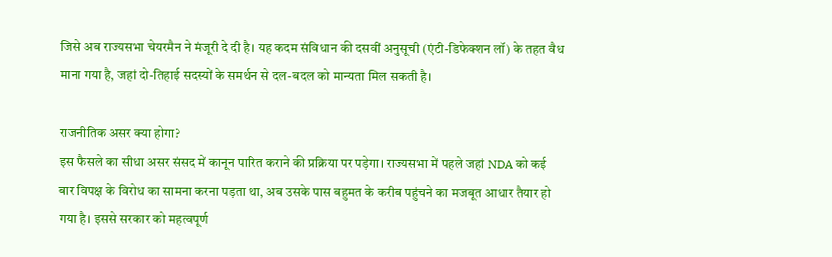जिसे अब राज्यसभा चेयरमैन ने मंजूरी दे दी है। यह कदम संविधान की दसवीं अनुसूची (एंटी-डिफेक्शन लॉ) के तहत वैध माना गया है, जहां दो-तिहाई सदस्यों के समर्थन से दल-बदल को मान्यता मिल सकती है।

राजनीतिक असर क्या होगा?
इस फैसले का सीधा असर संसद में कानून पारित कराने की प्रक्रिया पर पड़ेगा। राज्यसभा में पहले जहां NDA को कई बार विपक्ष के विरोध का सामना करना पड़ता था, अब उसके पास बहुमत के करीब पहुंचने का मजबूत आधार तैयार हो गया है। इससे सरकार को महत्वपूर्ण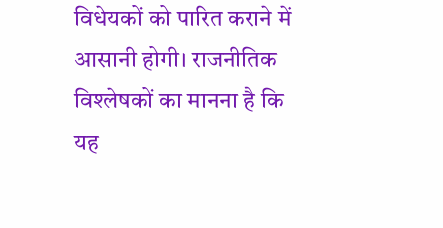विधेयकों को पारित कराने में आसानी होगी। राजनीतिक विश्लेषकों का मानना है कि यह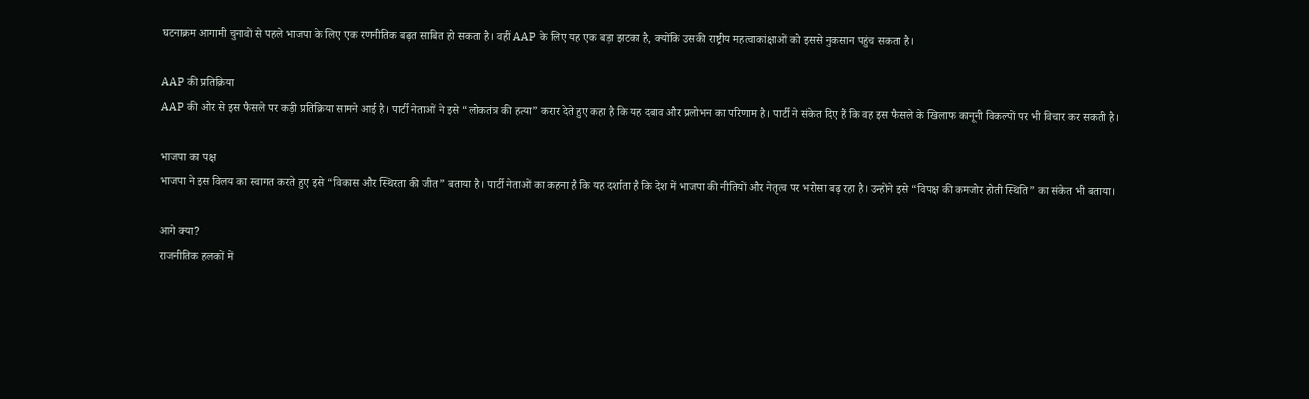घटनाक्रम आगामी चुनावों से पहले भाजपा के लिए एक रणनीतिक बढ़त साबित हो सकता है। वहीं AAP के लिए यह एक बड़ा झटका है, क्योंकि उसकी राष्ट्रीय महत्वाकांक्षाओं को इससे नुकसान पहुंच सकता है।

AAP की प्रतिक्रिया
AAP की ओर से इस फैसले पर कड़ी प्रतिक्रिया सामने आई है। पार्टी नेताओं ने इसे “लोकतंत्र की हत्या” करार देते हुए कहा है कि यह दबाव और प्रलोभन का परिणाम है। पार्टी ने संकेत दिए हैं कि वह इस फैसले के खिलाफ कानूनी विकल्पों पर भी विचार कर सकती है।

भाजपा का पक्ष
भाजपा ने इस विलय का स्वागत करते हुए इसे “विकास और स्थिरता की जीत” बताया है। पार्टी नेताओं का कहना है कि यह दर्शाता है कि देश में भाजपा की नीतियों और नेतृत्व पर भरोसा बढ़ रहा है। उन्होंने इसे “विपक्ष की कमजोर होती स्थिति” का संकेत भी बताया।

आगे क्या?
राजनीतिक हलकों में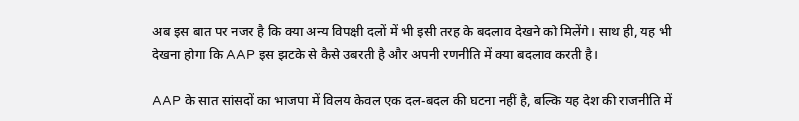अब इस बात पर नजर है कि क्या अन्य विपक्षी दलों में भी इसी तरह के बदलाव देखने को मिलेंगे। साथ ही, यह भी देखना होगा कि AAP इस झटके से कैसे उबरती है और अपनी रणनीति में क्या बदलाव करती है।

AAP के सात सांसदों का भाजपा में विलय केवल एक दल-बदल की घटना नहीं है, बल्कि यह देश की राजनीति में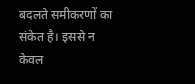बदलते समीकरणों का संकेत है। इससे न केवल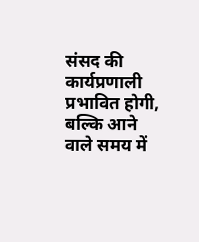संसद की कार्यप्रणाली प्रभावित होगी, बल्कि आने वाले समय में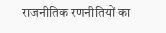राजनीतिक रणनीतियों का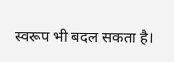स्वरूप भी बदल सकता है।